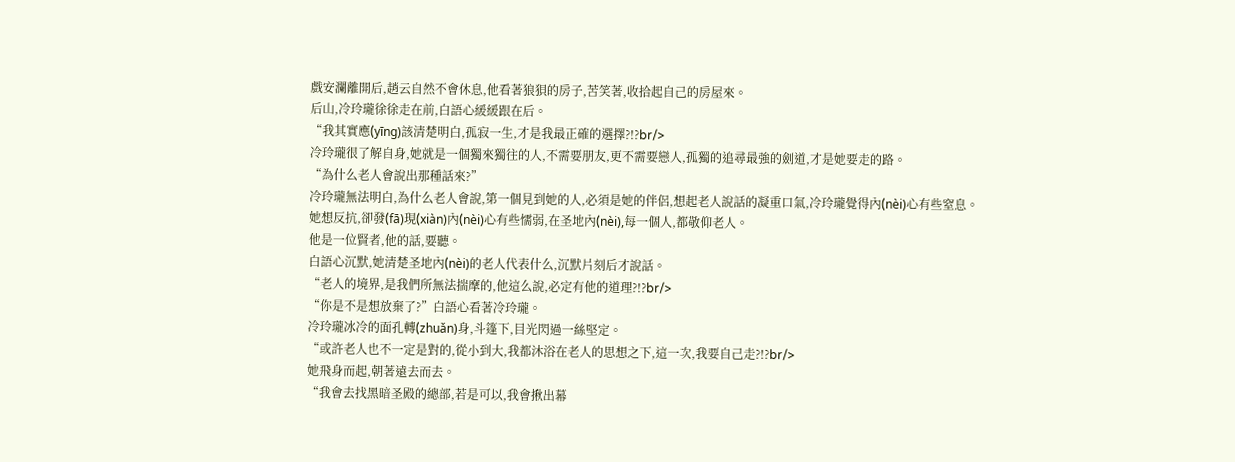戲安瀾離開后,趙云自然不會休息,他看著狼狽的房子,苦笑著,收拾起自己的房屋來。
后山,冷玲瓏徐徐走在前,白語心緩緩跟在后。
“我其實應(yīng)該清楚明白,孤寂一生,才是我最正確的選擇?!?br/>
冷玲瓏很了解自身,她就是一個獨來獨往的人,不需要朋友,更不需要戀人,孤獨的追尋最強的劍道,才是她要走的路。
“為什么老人會說出那種話來?”
冷玲瓏無法明白,為什么老人會說,第一個見到她的人,必須是她的伴侶,想起老人說話的凝重口氣,冷玲瓏覺得內(nèi)心有些窒息。
她想反抗,卻發(fā)現(xiàn)內(nèi)心有些懦弱,在圣地內(nèi),每一個人,都敬仰老人。
他是一位賢者,他的話,要聽。
白語心沉默,她清楚圣地內(nèi)的老人代表什么,沉默片刻后才說話。
“老人的境界,是我們所無法揣摩的,他這么說,必定有他的道理?!?br/>
“你是不是想放棄了?”白語心看著冷玲瓏。
冷玲瓏冰冷的面孔轉(zhuǎn)身,斗篷下,目光閃過一絲堅定。
“或許老人也不一定是對的,從小到大,我都沐浴在老人的思想之下,這一次,我要自己走?!?br/>
她飛身而起,朝著遠去而去。
“我會去找黑暗圣殿的總部,若是可以,我會揪出幕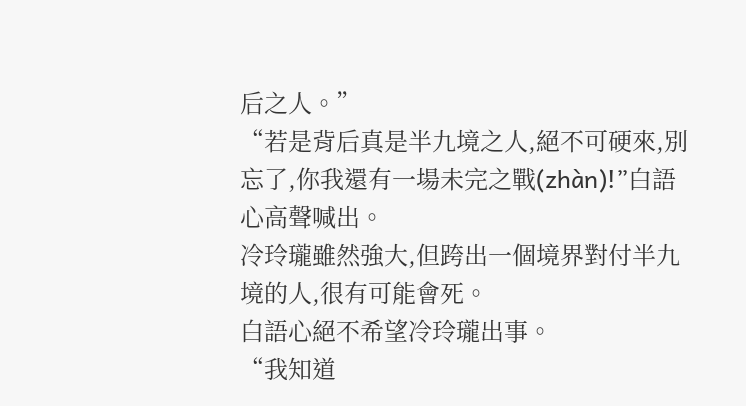后之人。”
“若是背后真是半九境之人,絕不可硬來,別忘了,你我還有一場未完之戰(zhàn)!”白語心高聲喊出。
冷玲瓏雖然強大,但跨出一個境界對付半九境的人,很有可能會死。
白語心絕不希望冷玲瓏出事。
“我知道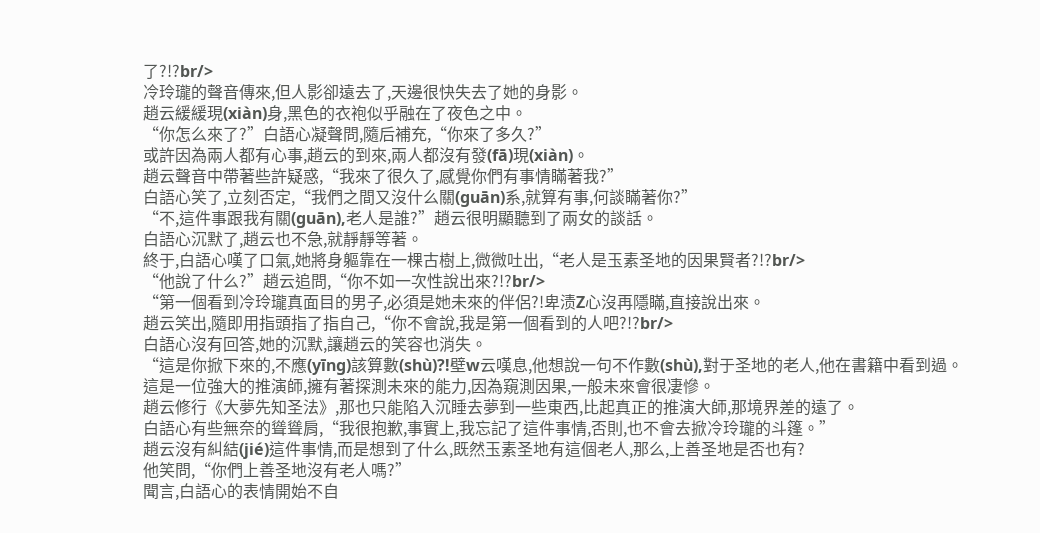了?!?br/>
冷玲瓏的聲音傳來,但人影卻遠去了,天邊很快失去了她的身影。
趙云緩緩現(xiàn)身,黑色的衣袍似乎融在了夜色之中。
“你怎么來了?”白語心凝聲問,隨后補充,“你來了多久?”
或許因為兩人都有心事,趙云的到來,兩人都沒有發(fā)現(xiàn)。
趙云聲音中帶著些許疑惑,“我來了很久了,感覺你們有事情瞞著我?”
白語心笑了,立刻否定,“我們之間又沒什么關(guān)系,就算有事,何談瞞著你?”
“不,這件事跟我有關(guān),老人是誰?”趙云很明顯聽到了兩女的談話。
白語心沉默了,趙云也不急,就靜靜等著。
終于,白語心嘆了口氣,她將身軀靠在一棵古樹上,微微吐出,“老人是玉素圣地的因果賢者?!?br/>
“他說了什么?”趙云追問,“你不如一次性說出來?!?br/>
“第一個看到冷玲瓏真面目的男子,必須是她未來的伴侶?!卑渍Z心沒再隱瞞,直接說出來。
趙云笑出,隨即用指頭指了指自己,“你不會說,我是第一個看到的人吧?!?br/>
白語心沒有回答,她的沉默,讓趙云的笑容也消失。
“這是你掀下來的,不應(yīng)該算數(shù)?!壁w云嘆息,他想說一句不作數(shù),對于圣地的老人,他在書籍中看到過。
這是一位強大的推演師,擁有著探測未來的能力,因為窺測因果,一般未來會很凄慘。
趙云修行《大夢先知圣法》,那也只能陷入沉睡去夢到一些東西,比起真正的推演大師,那境界差的遠了。
白語心有些無奈的聳聳肩,“我很抱歉,事實上,我忘記了這件事情,否則,也不會去掀冷玲瓏的斗篷。”
趙云沒有糾結(jié)這件事情,而是想到了什么,既然玉素圣地有這個老人,那么,上善圣地是否也有?
他笑問,“你們上善圣地沒有老人嗎?”
聞言,白語心的表情開始不自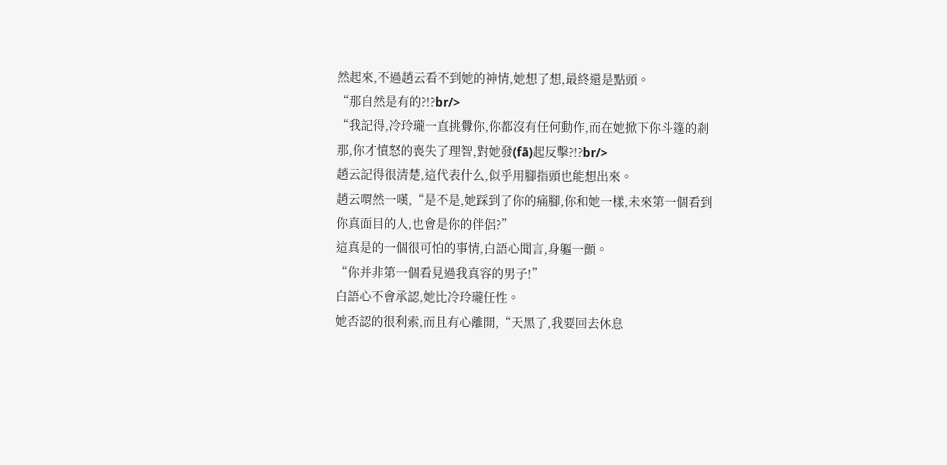然起來,不過趙云看不到她的神情,她想了想,最終還是點頭。
“那自然是有的?!?br/>
“我記得,冷玲瓏一直挑釁你,你都沒有任何動作,而在她掀下你斗篷的剎那,你才憤怒的喪失了理智,對她發(fā)起反擊?!?br/>
趙云記得很清楚,這代表什么,似乎用腳指頭也能想出來。
趙云喟然一嘆,“是不是,她踩到了你的痛腳,你和她一樣,未來第一個看到你真面目的人,也會是你的伴侶?”
這真是的一個很可怕的事情,白語心聞言,身軀一顫。
“你并非第一個看見過我真容的男子!”
白語心不會承認,她比冷玲瓏任性。
她否認的很利索,而且有心離開,“天黑了,我要回去休息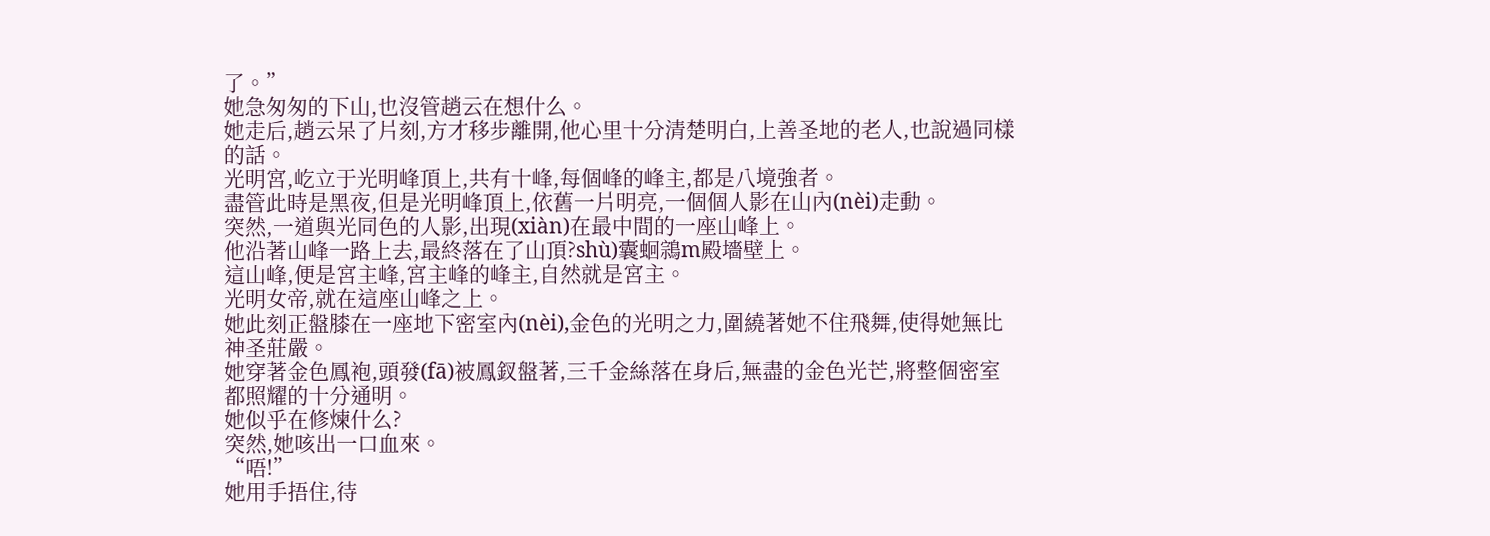了。”
她急匆匆的下山,也沒管趙云在想什么。
她走后,趙云呆了片刻,方才移步離開,他心里十分清楚明白,上善圣地的老人,也說過同樣的話。
光明宮,屹立于光明峰頂上,共有十峰,每個峰的峰主,都是八境強者。
盡管此時是黑夜,但是光明峰頂上,依舊一片明亮,一個個人影在山內(nèi)走動。
突然,一道與光同色的人影,出現(xiàn)在最中間的一座山峰上。
他沿著山峰一路上去,最終落在了山頂?shù)囊蛔鶎m殿墻壁上。
這山峰,便是宮主峰,宮主峰的峰主,自然就是宮主。
光明女帝,就在這座山峰之上。
她此刻正盤膝在一座地下密室內(nèi),金色的光明之力,圍繞著她不住飛舞,使得她無比神圣莊嚴。
她穿著金色鳳袍,頭發(fā)被鳳釵盤著,三千金絲落在身后,無盡的金色光芒,將整個密室都照耀的十分通明。
她似乎在修煉什么?
突然,她咳出一口血來。
“唔!”
她用手捂住,待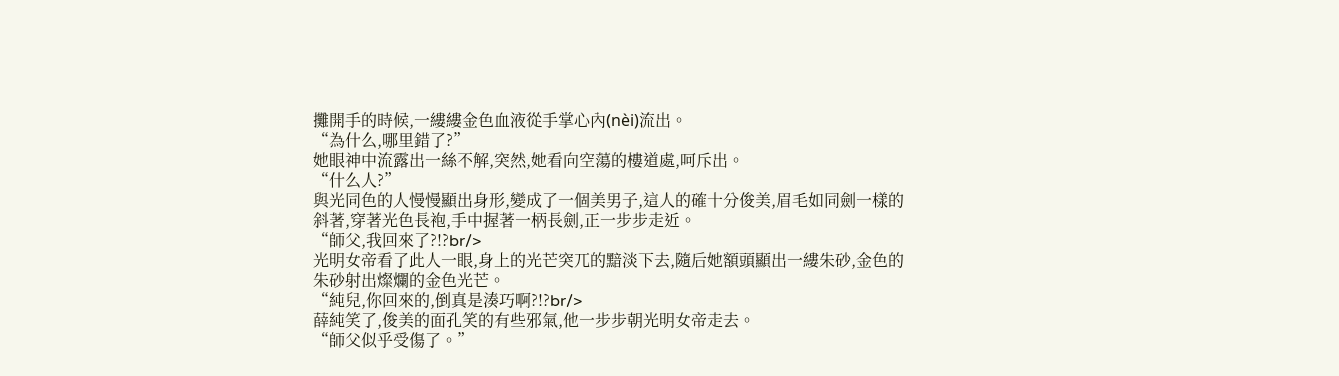攤開手的時候,一縷縷金色血液從手掌心內(nèi)流出。
“為什么,哪里錯了?”
她眼神中流露出一絲不解,突然,她看向空蕩的樓道處,呵斥出。
“什么人?”
與光同色的人慢慢顯出身形,變成了一個美男子,這人的確十分俊美,眉毛如同劍一樣的斜著,穿著光色長袍,手中握著一柄長劍,正一步步走近。
“師父,我回來了?!?br/>
光明女帝看了此人一眼,身上的光芒突兀的黯淡下去,隨后她額頭顯出一縷朱砂,金色的朱砂射出燦爛的金色光芒。
“純兒,你回來的,倒真是湊巧啊?!?br/>
薛純笑了,俊美的面孔笑的有些邪氣,他一步步朝光明女帝走去。
“師父似乎受傷了。”